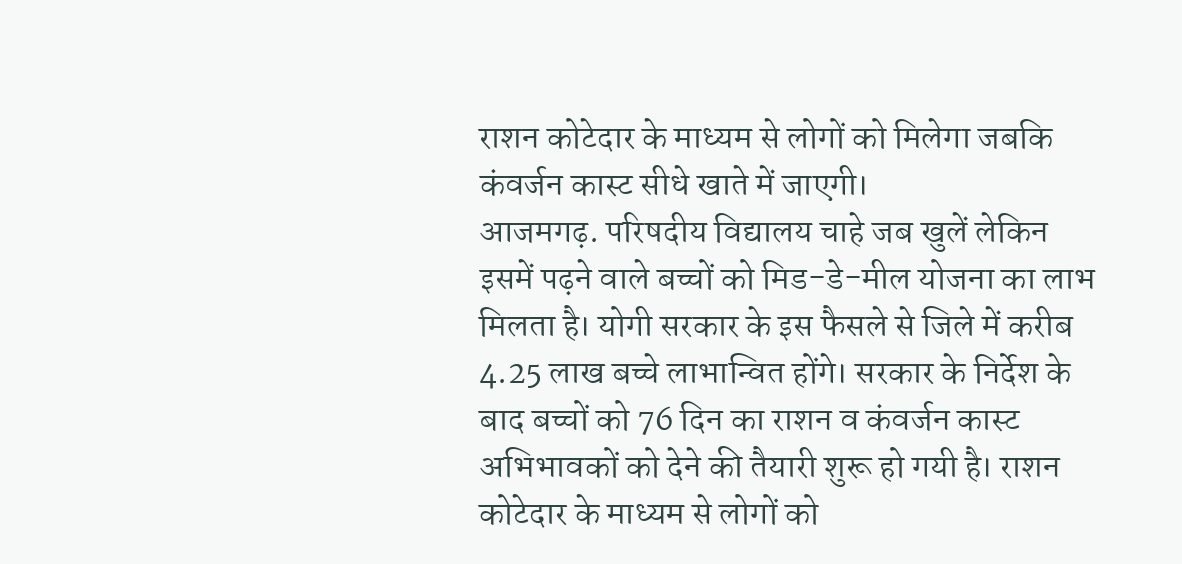राशन कोटेदार के माध्यम से लोगों को मिलेगा जबकि कंवर्जन कास्ट सीधे खाते में जाएगी।
आजमगढ़. परिषदीय विद्यालय चाहे जब खुलें लेकिन इसमें पढ़ने वाले बच्चों को मिड-डे-मील योजना का लाभ मिलता है। योगी सरकार के इस फैसले से जिले में करीब 4.25 लाख बच्चे लाभान्वित होंगे। सरकार के निर्देश के बाद बच्चों को 76 दिन का राशन व कंवर्जन कास्ट अभिभावकों को देने की तैयारी शुरू हो गयी है। राशन कोटेदार के माध्यम से लोगों को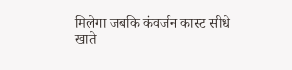मिलेगा जबकि कंवर्जन कास्ट सीधे खाते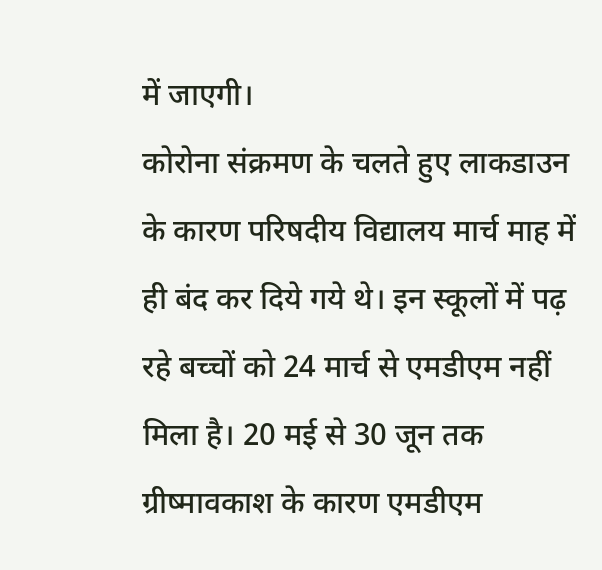में जाएगी।
कोरोना संक्रमण के चलते हुए लाकडाउन के कारण परिषदीय विद्यालय मार्च माह में ही बंद कर दिये गये थे। इन स्कूलों में पढ़ रहे बच्चों को 24 मार्च से एमडीएम नहीं मिला है। 20 मई से 30 जून तक ग्रीष्मावकाश के कारण एमडीएम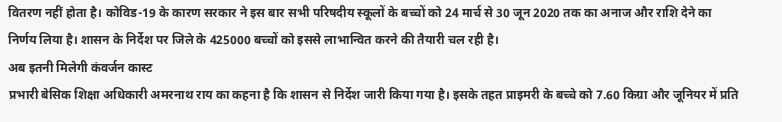वितरण नहीं होता है। कोविड-19 के कारण सरकार ने इस बार सभी परिषदीय स्कूलों के बच्चों को 24 मार्च से 30 जून 2020 तक का अनाज और राशि देने का निर्णय लिया है। शासन के निर्देश पर जिले के 425000 बच्चों को इससे लाभान्वित करने की तैयारी चल रही है।
अब इतनी मिलेगी कंवर्जन कास्ट
प्रभारी बेसिक शिक्षा अधिकारी अमरनाथ राय का कहना है कि शासन से निर्देश जारी किया गया है। इसके तहत प्राइमरी के बच्चे को 7.60 किग्रा और जूनियर में प्रति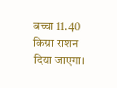बच्चा 11.40 किग्रा राशन दिया जाएगा।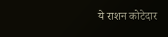ये राशन कोटेदार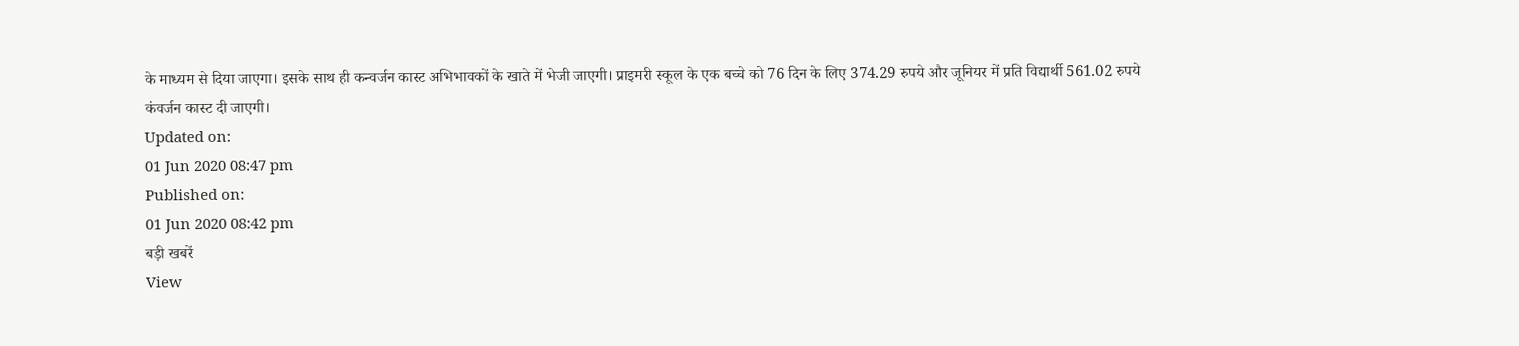के माध्यम से दिया जाएगा। इसके साथ ही कन्वर्जन कास्ट अभिभावकों के खाते में भेजी जाएगी। प्राइमरी स्कूल के एक बच्चे को 76 दिन के लिए 374.29 रुपये और जूनियर में प्रति विद्यार्थी 561.02 रुपये कंवर्जन कास्ट दी जाएगी।
Updated on:
01 Jun 2020 08:47 pm
Published on:
01 Jun 2020 08:42 pm
बड़ी खबरें
View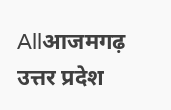Allआजमगढ़
उत्तर प्रदेश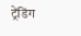ट्रेंडिंग